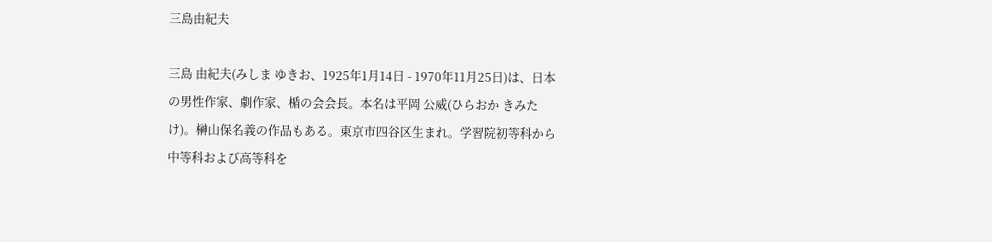三島由紀夫

三島 由紀夫(みしま ゆきお、1925年1月14日 - 1970年11月25日)は、日本の男性作家、劇作家、楯の会会長。本名は平岡 公威(ひらおか きみたけ)。榊山保名義の作品もある。東京市四谷区生まれ。学習院初等科から中等科および高等科を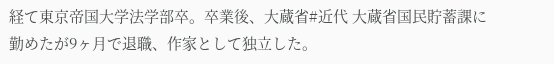経て東京帝国大学法学部卒。卒業後、大蔵省#近代 大蔵省国民貯蓄課に勤めたが9ヶ月で退職、作家として独立した。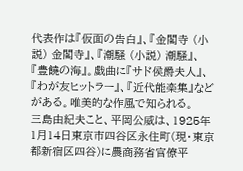代表作は『仮面の告白』、『金閣寺 (小説) 金閣寺』、『潮騒 (小説) 潮騒』、『豊饒の海』。戯曲に『サド侯爵夫人』、『わが友ヒットラー』、『近代能楽集』などがある。唯美的な作風で知られる。
三島由紀夫こと、平岡公威は、1925年1月14日東京市四谷区永住町(現・東京都新宿区四谷)に農商務省官僚平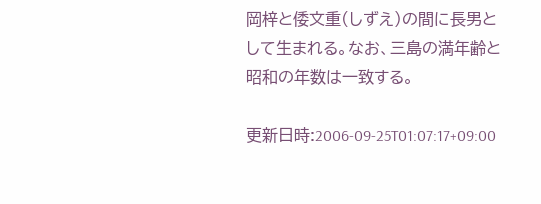岡梓と倭文重(しずえ)の間に長男として生まれる。なお、三島の満年齢と昭和の年数は一致する。

更新日時:2006-09-25T01:07:17+09:00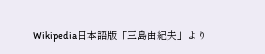Wikipedia日本語版「三島由紀夫」より